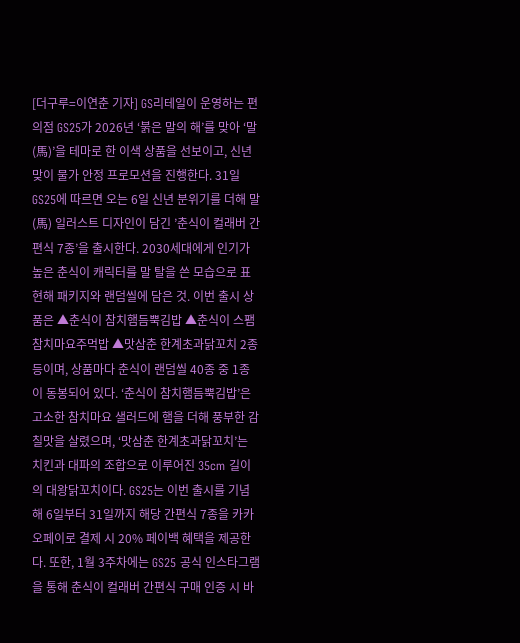[더구루=이연춘 기자] GS리테일이 운영하는 편의점 GS25가 2026년 ‘붉은 말의 해’를 맞아 ‘말(馬)’을 테마로 한 이색 상품을 선보이고, 신년 맞이 물가 안정 프로모션을 진행한다. 31일 GS25에 따르면 오는 6일 신년 분위기를 더해 말(馬) 일러스트 디자인이 담긴 ’춘식이 컬래버 간편식 7종’을 출시한다. 2030세대에게 인기가 높은 춘식이 캐릭터를 말 탈을 쓴 모습으로 표현해 패키지와 랜덤씰에 담은 것. 이번 출시 상품은 ▲춘식이 참치햄듬뿍김밥 ▲춘식이 스팸참치마요주먹밥 ▲맛삼춘 한계초과닭꼬치 2종 등이며, 상품마다 춘식이 랜덤씰 40종 중 1종이 동봉되어 있다. ‘춘식이 참치햄듬뿍김밥’은 고소한 참치마요 샐러드에 햄을 더해 풍부한 감칠맛을 살렸으며, ‘맛삼춘 한계초과닭꼬치’는 치킨과 대파의 조합으로 이루어진 35cm 길이의 대왕닭꼬치이다. GS25는 이번 출시를 기념해 6일부터 31일까지 해당 간편식 7종을 카카오페이로 결제 시 20% 페이백 혜택을 제공한다. 또한, 1월 3주차에는 GS25 공식 인스타그램을 통해 춘식이 컬래버 간편식 구매 인증 시 바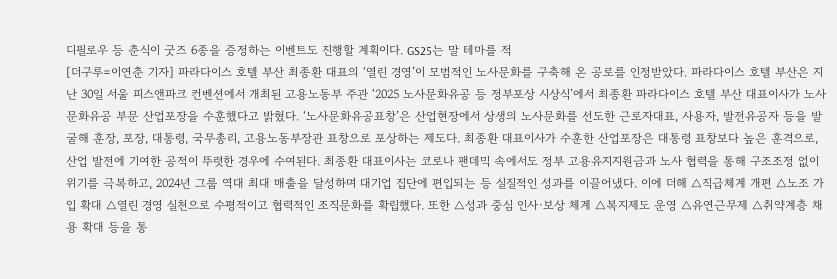디필로우 등 춘식이 굿즈 6종을 증정하는 이벤트도 진행할 계획이다. GS25는 말 테마를 적
[더구루=이연춘 기자] 파라다이스 호텔 부산 최종환 대표의 ‘열린 경영’이 모범적인 노사문화를 구축해 온 공로를 인정받았다. 파라다이스 호텔 부산은 지난 30일 서울 피스앤파크 컨벤션에서 개최된 고용노동부 주관 ‘2025 노사문화유공 등 정부포상 시상식’에서 최종환 파라다이스 호텔 부산 대표이사가 노사문화유공 부문 산업포장을 수훈했다고 밝혔다. ‘노사문화유공표창’은 산업현장에서 상생의 노사문화를 선도한 근로자대표, 사용자, 발전유공자 등을 발굴해 훈장, 포장, 대통령, 국무총리, 고용노동부장관 표창으로 포상하는 제도다. 최종환 대표이사가 수훈한 산업포장은 대통령 표창보다 높은 훈격으로, 산업 발전에 기여한 공적이 뚜렷한 경우에 수여된다. 최종환 대표이사는 코로나 팬데믹 속에서도 정부 고용유지지원금과 노사 협력을 통해 구조조정 없이 위기를 극복하고, 2024년 그룹 역대 최대 매출을 달성하며 대기업 집단에 편입되는 등 실질적인 성과를 이끌어냈다. 이에 더해 △직급체계 개편 △노조 가입 확대 △열린 경영 실천으로 수평적이고 협력적인 조직문화를 확립했다. 또한 △성과 중심 인사·보상 체계 △복지제도 운영 △유연근무제 △취약계층 채용 확대 등을 통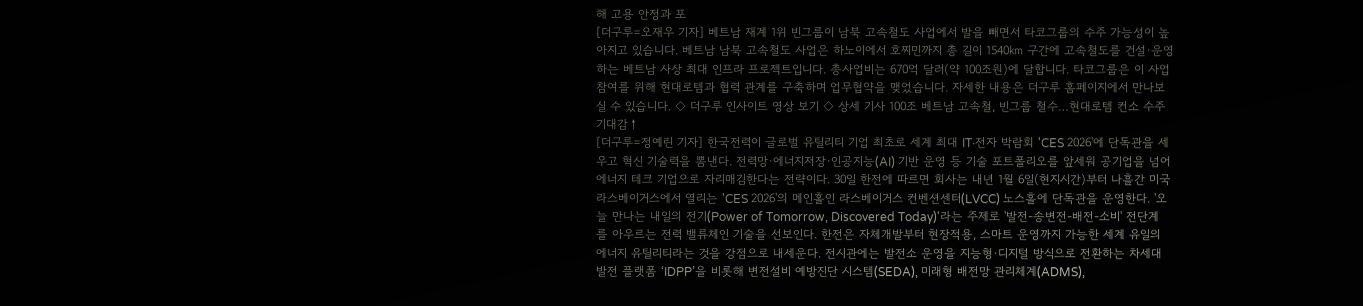해 고용 안정과 포
[더구루=오재우 기자] 베트남 재계 1위 빈그룹이 남북 고속철도 사업에서 발을 빼면서 타코그룹의 수주 가능성이 높아지고 있습니다. 베트남 남북 고속철도 사업은 하노이에서 호찌민까지 총 길이 1540㎞ 구간에 고속철도를 건설·운영하는 베트남 사상 최대 인프라 프로젝트입니다. 총사업비는 670억 달러(약 100조원)에 달합니다. 타코그룹은 이 사업 참여를 위해 현대로템과 협력 관계를 구축하며 업무협약을 맺었습니다. 자세한 내용은 더구루 홈페이지에서 만나보실 수 있습니다. ◇ 더구루 인사이트 영상 보기 ◇ 상세 기사 100조 베트남 고속철, 빈그룹 철수…현대로템 컨소 수주 기대감↑
[더구루=정예린 기자] 한국전력이 글로벌 유틸리티 기업 최초로 세계 최대 IT·전자 박람회 'CES 2026'에 단독관을 세우고 혁신 기술력을 뽐낸다. 전력망·에너지저장·인공지능(AI) 기반 운영 등 기술 포트폴리오를 앞세워 공기업을 넘어 에너지 테크 기업으로 자리매김한다는 전략이다. 30일 한전에 따르면 회사는 내년 1월 6일(현지시간)부터 나흘간 미국 라스베이거스에서 열리는 'CES 2026'의 메인홀인 라스베이거스 컨벤션센터(LVCC) 노스홀에 단독관을 운영한다. '오늘 만나는 내일의 전기(Power of Tomorrow, Discovered Today)'라는 주제로 '발전-송변전-배전-소비' 전단계를 아우르는 전력 밸류체인 기술을 선보인다. 한전은 자체개발부터 현장적용, 스마트 운영까지 가능한 세계 유일의 에너지 유틸리티라는 것을 강점으로 내세운다. 전시관에는 발전소 운영을 지능형·디지털 방식으로 전환하는 차세대 발전 플랫폼 ‘IDPP’을 비롯해 변전설비 예방진단 시스템(SEDA), 미래형 배전망 관리체계(ADMS),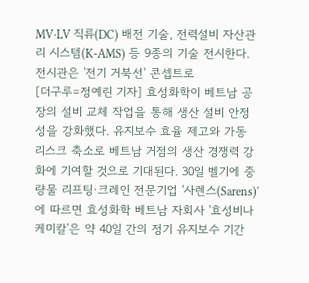MV·LV 직류(DC) 배전 기술, 전력설비 자산관리 시스템(K-AMS) 등 9종의 기술 전시한다. 전시관은 '전기 거북선' 콘셉트로
[더구루=정예린 기자] 효성화학이 베트남 공장의 설비 교체 작업을 통해 생산 설비 안정성을 강화했다. 유지보수 효율 제고와 가동 리스크 축소로 베트남 거점의 생산 경쟁력 강화에 기여할 것으로 기대된다. 30일 벨기에 중량물 리프팅·크레인 전문기업 '사렌스(Sarens)'에 따르면 효성화학 베트남 자회사 '효성비나케미칼'은 약 40일 간의 정기 유지보수 기간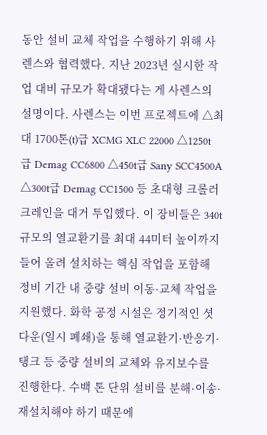동안 설비 교체 작업을 수행하기 위해 사렌스와 협력했다. 지난 2023년 실시한 작업 대비 규모가 확대됐다는 게 사렌스의 설명이다. 사렌스는 이번 프로젝트에 △최대 1700톤(t)급 XCMG XLC 22000 △1250t급 Demag CC6800 △450t급 Sany SCC4500A △300t급 Demag CC1500 등 초대형 크롤러 크레인을 대거 투입했다. 이 장비들은 340t 규모의 열교환기를 최대 44미터 높이까지 들어 올려 설치하는 핵심 작업을 포함해 정비 기간 내 중량 설비 이동·교체 작업을 지원했다. 화학 공정 시설은 정기적인 셧다운(일시 폐쇄)을 통해 열교환기·반응기·탱크 등 중량 설비의 교체와 유지보수를 진행한다. 수백 톤 단위 설비를 분해·이송·재설치해야 하기 때문에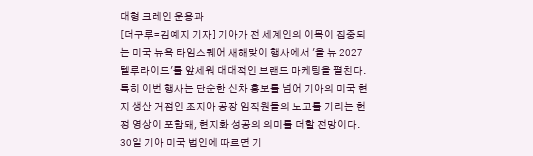대형 크레인 운용과
[더구루=김예지 기자] 기아가 전 세계인의 이목이 집중되는 미국 뉴욕 타임스퀘어 새해맞이 행사에서 '올 뉴 2027 텔루라이드'를 앞세워 대대적인 브랜드 마케팅을 펼친다. 특히 이번 행사는 단순한 신차 홍보를 넘어 기아의 미국 현지 생산 거점인 조지아 공장 임직원들의 노고를 기리는 헌정 영상이 포함돼, 현지화 성공의 의미를 더할 전망이다. 30일 기아 미국 법인에 따르면 기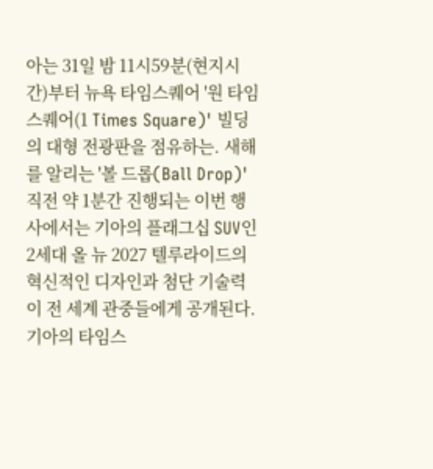아는 31일 밤 11시59분(현지시간)부터 뉴욕 타임스퀘어 '원 타임스퀘어(1 Times Square)' 빌딩의 대형 전광판을 점유하는. 새해를 알리는 '볼 드롭(Ball Drop)' 직전 약 1분간 진행되는 이번 행사에서는 기아의 플래그십 SUV인 2세대 올 뉴 2027 텔루라이드의 혁신적인 디자인과 첨단 기술력이 전 세계 관중들에게 공개된다. 기아의 타임스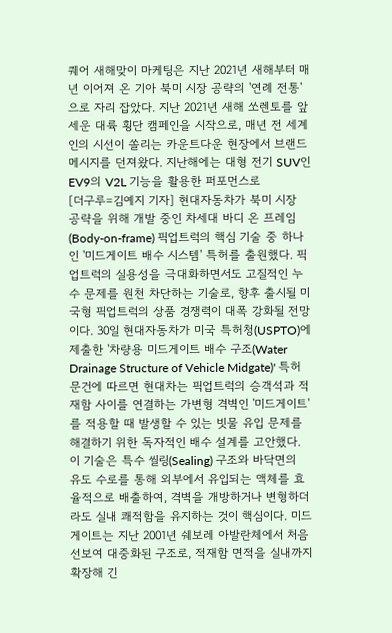퀘어 새해맞이 마케팅은 지난 2021년 새해부터 매년 이어져 온 기아 북미 시장 공략의 '연례 전통'으로 자리 잡았다. 지난 2021년 새해 쏘렌토를 앞세운 대륙 횡단 캠페인을 시작으로, 매년 전 세계인의 시선이 쏠리는 카운트다운 현장에서 브랜드 메시지를 던져왔다. 지난해에는 대형 전기 SUV인 EV9의 V2L 기능을 활용한 퍼포먼스로
[더구루=김예지 기자] 현대자동차가 북미 시장 공략을 위해 개발 중인 차세대 바디 온 프레임(Body-on-frame) 픽업트럭의 핵심 기술 중 하나인 '미드게이트 배수 시스템' 특허를 출원했다. 픽업트럭의 실용성을 극대화하면서도 고질적인 누수 문제를 원천 차단하는 기술로, 향후 출시될 미국형 픽업트럭의 상품 경쟁력이 대폭 강화될 전망이다. 30일 현대자동차가 미국 특허청(USPTO)에 제출한 '차량용 미드게이트 배수 구조(Water Drainage Structure of Vehicle Midgate)' 특허 문건에 따르면 현대차는 픽업트럭의 승객석과 적재함 사이를 연결하는 가변형 격벽인 '미드게이트'를 적용할 때 발생할 수 있는 빗물 유입 문제를 해결하기 위한 독자적인 배수 설계를 고안했다. 이 기술은 특수 씰링(Sealing) 구조와 바닥면의 유도 수로를 통해 외부에서 유입되는 액체를 효율적으로 배출하여, 격벽을 개방하거나 변형하더라도 실내 쾌적함을 유지하는 것이 핵심이다. 미드게이트는 지난 2001년 쉐보레 아발란체에서 처음 선보여 대중화된 구조로, 적재함 면적을 실내까지 확장해 긴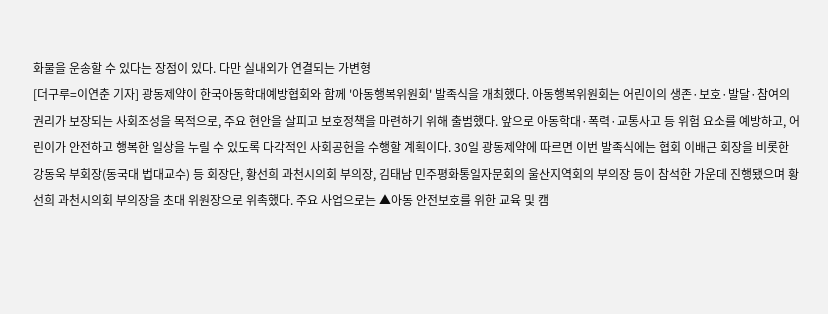화물을 운송할 수 있다는 장점이 있다. 다만 실내외가 연결되는 가변형
[더구루=이연춘 기자] 광동제약이 한국아동학대예방협회와 함께 '아동행복위원회' 발족식을 개최했다. 아동행복위원회는 어린이의 생존·보호·발달·참여의 권리가 보장되는 사회조성을 목적으로, 주요 현안을 살피고 보호정책을 마련하기 위해 출범했다. 앞으로 아동학대·폭력·교통사고 등 위험 요소를 예방하고, 어린이가 안전하고 행복한 일상을 누릴 수 있도록 다각적인 사회공헌을 수행할 계획이다. 30일 광동제약에 따르면 이번 발족식에는 협회 이배근 회장을 비롯한 강동욱 부회장(동국대 법대교수) 등 회장단, 황선희 과천시의회 부의장, 김태남 민주평화통일자문회의 울산지역회의 부의장 등이 참석한 가운데 진행됐으며 황선희 과천시의회 부의장을 초대 위원장으로 위촉했다. 주요 사업으로는 ▲아동 안전보호를 위한 교육 및 캠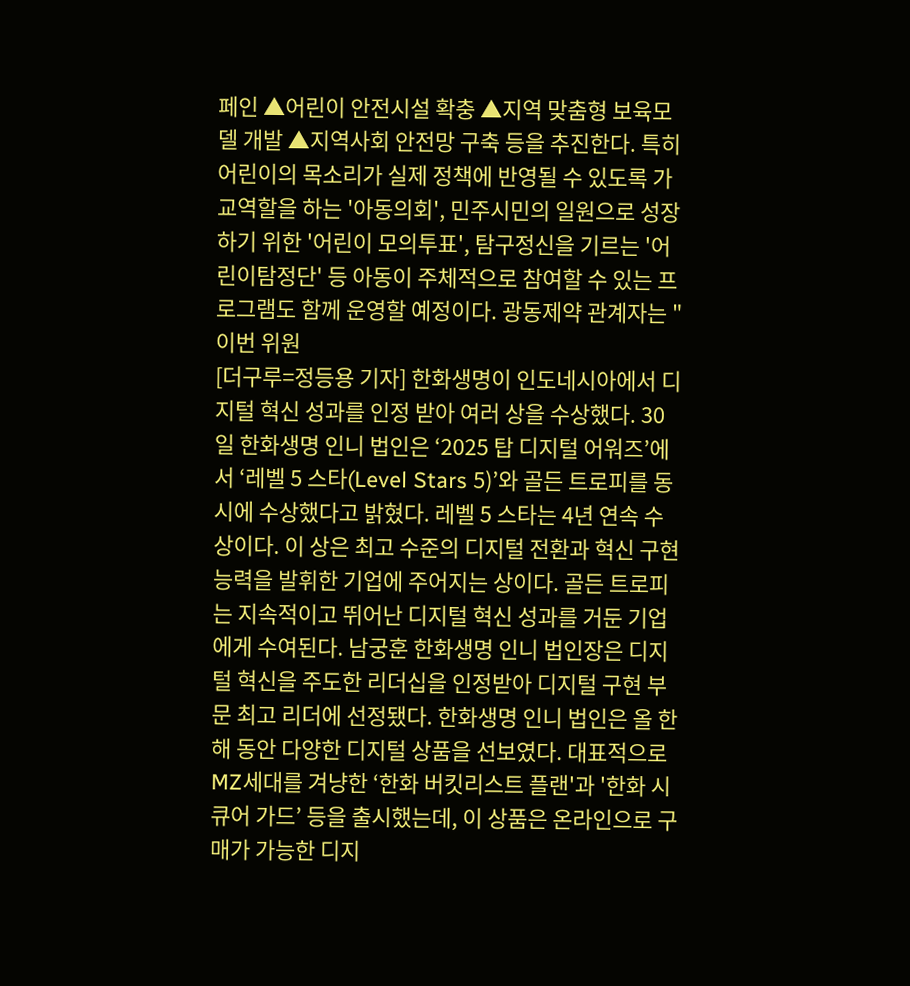페인 ▲어린이 안전시설 확충 ▲지역 맞춤형 보육모델 개발 ▲지역사회 안전망 구축 등을 추진한다. 특히 어린이의 목소리가 실제 정책에 반영될 수 있도록 가교역할을 하는 '아동의회', 민주시민의 일원으로 성장하기 위한 '어린이 모의투표', 탐구정신을 기르는 '어린이탐정단' 등 아동이 주체적으로 참여할 수 있는 프로그램도 함께 운영할 예정이다. 광동제약 관계자는 "이번 위원
[더구루=정등용 기자] 한화생명이 인도네시아에서 디지털 혁신 성과를 인정 받아 여러 상을 수상했다. 30일 한화생명 인니 법인은 ‘2025 탑 디지털 어워즈’에서 ‘레벨 5 스타(Level Stars 5)’와 골든 트로피를 동시에 수상했다고 밝혔다. 레벨 5 스타는 4년 연속 수상이다. 이 상은 최고 수준의 디지털 전환과 혁신 구현 능력을 발휘한 기업에 주어지는 상이다. 골든 트로피는 지속적이고 뛰어난 디지털 혁신 성과를 거둔 기업에게 수여된다. 남궁훈 한화생명 인니 법인장은 디지털 혁신을 주도한 리더십을 인정받아 디지털 구현 부문 최고 리더에 선정됐다. 한화생명 인니 법인은 올 한해 동안 다양한 디지털 상품을 선보였다. 대표적으로 MZ세대를 겨냥한 ‘한화 버킷리스트 플랜'과 '한화 시큐어 가드’ 등을 출시했는데, 이 상품은 온라인으로 구매가 가능한 디지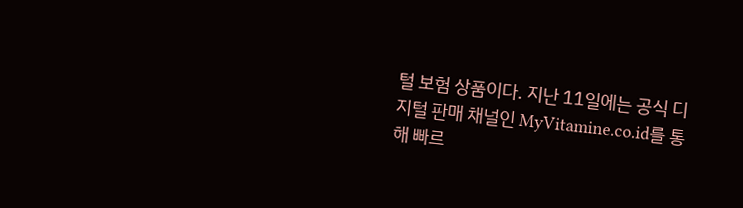털 보험 상품이다. 지난 11일에는 공식 디지털 판매 채널인 MyVitamine.co.id를 통해 빠르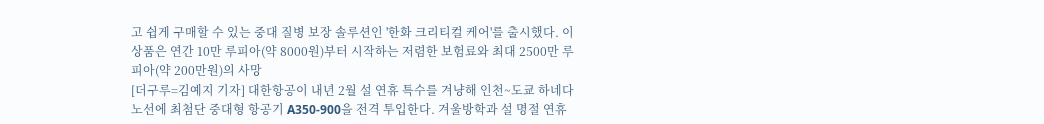고 쉽게 구매할 수 있는 중대 질병 보장 솔루션인 '한화 크리티컬 케어'를 출시했다. 이 상품은 연간 10만 루피아(약 8000원)부터 시작하는 저렴한 보험료와 최대 2500만 루피아(약 200만원)의 사망
[더구루=김예지 기자] 대한항공이 내년 2월 설 연휴 특수를 겨냥해 인천~도쿄 하네다 노선에 최첨단 중대형 항공기 A350-900을 전격 투입한다. 겨울방학과 설 명절 연휴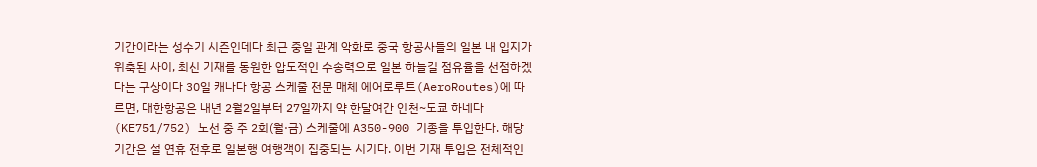기간이라는 성수기 시즌인데다 최근 중일 관계 악화로 중국 항공사들의 일본 내 입지가 위축된 사이, 최신 기재를 동원한 압도적인 수송력으로 일본 하늘길 점유율을 선점하겠다는 구상이다 30일 캐나다 항공 스케줄 전문 매체 에어로루트(AeroRoutes)에 따르면, 대한항공은 내년 2월2일부터 27일까지 약 한달여간 인천~도쿄 하네다(KE751/752) 노선 중 주 2회(월·금) 스케줄에 A350-900 기종을 투입한다. 해당 기간은 설 연휴 전후로 일본행 여행객이 집중되는 시기다. 이번 기재 투입은 전체적인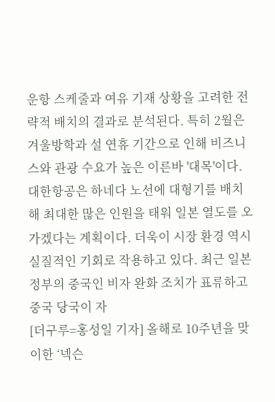운항 스케줄과 여유 기재 상황을 고려한 전략적 배치의 결과로 분석된다. 특히 2월은 겨울방학과 설 연휴 기간으로 인해 비즈니스와 관광 수요가 높은 이른바 '대목'이다. 대한항공은 하네다 노선에 대형기를 배치해 최대한 많은 인원을 태워 일본 열도를 오가겠다는 계획이다. 더욱이 시장 환경 역시 실질적인 기회로 작용하고 있다. 최근 일본 정부의 중국인 비자 완화 조치가 표류하고 중국 당국이 자
[더구루=홍성일 기자] 올해로 10주년을 맞이한 ‘넥슨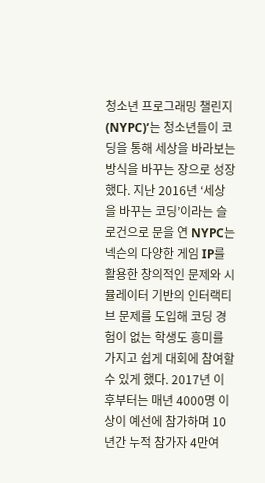청소년 프로그래밍 챌린지(NYPC)’는 청소년들이 코딩을 통해 세상을 바라보는 방식을 바꾸는 장으로 성장했다. 지난 2016년 ‘세상을 바꾸는 코딩’이라는 슬로건으로 문을 연 NYPC는 넥슨의 다양한 게임 IP를 활용한 창의적인 문제와 시뮬레이터 기반의 인터랙티브 문제를 도입해 코딩 경험이 없는 학생도 흥미를 가지고 쉽게 대회에 참여할 수 있게 했다. 2017년 이후부터는 매년 4000명 이상이 예선에 참가하며 10년간 누적 참가자 4만여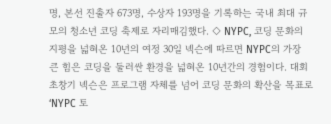명, 본선 진출자 673명, 수상자 193명을 기록하는 국내 최대 규모의 청소년 코딩 축제로 자리매김했다. ◇ NYPC, 코딩 문화의 지평을 넓혀온 10년의 여정 30일 넥슨에 따르면 NYPC의 가장 큰 힘은 코딩을 둘러싼 환경을 넓혀온 10년간의 경험이다. 대회 초창기 넥슨은 프로그램 자체를 넘어 코딩 문화의 확산을 목표로 ‘NYPC 토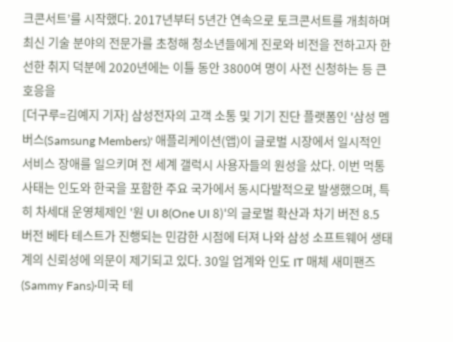크콘서트’를 시작했다. 2017년부터 5년간 연속으로 토크콘서트를 개최하며 최신 기술 분야의 전문가를 초청해 청소년들에게 진로와 비전을 전하고자 한 선한 취지 덕분에 2020년에는 이틀 동안 3800여 명이 사전 신청하는 등 큰 호응을
[더구루=김예지 기자] 삼성전자의 고객 소통 및 기기 진단 플랫폼인 '삼성 멤버스(Samsung Members)' 애플리케이션(앱)이 글로벌 시장에서 일시적인 서비스 장애를 일으키며 전 세계 갤럭시 사용자들의 원성을 샀다. 이번 먹통 사태는 인도와 한국을 포함한 주요 국가에서 동시다발적으로 발생했으며, 특히 차세대 운영체제인 '원 UI 8(One UI 8)'의 글로벌 확산과 차기 버전 8.5 버전 베타 테스트가 진행되는 민감한 시점에 터져 나와 삼성 소프트웨어 생태계의 신뢰성에 의문이 제기되고 있다. 30일 업계와 인도 IT 매체 새미팬즈(Sammy Fans)·미국 테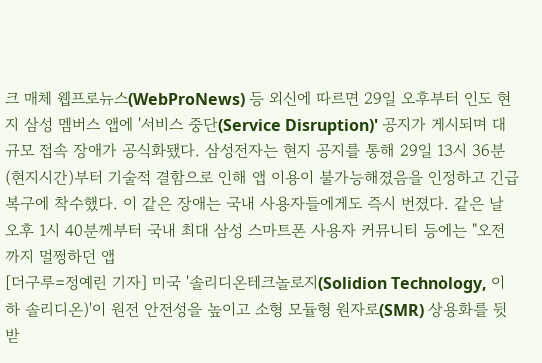크 매체 웹프로뉴스(WebProNews) 등 외신에 따르면 29일 오후부터 인도 현지 삼성 멤버스 앱에 '서비스 중단(Service Disruption)' 공지가 게시되며 대규모 접속 장애가 공식화됐다. 삼성전자는 현지 공지를 통해 29일 13시 36분(현지시간)부터 기술적 결함으로 인해 앱 이용이 불가능해졌음을 인정하고 긴급 복구에 착수했다. 이 같은 장애는 국내 사용자들에게도 즉시 번졌다. 같은 날 오후 1시 40분께부터 국내 최대 삼성 스마트폰 사용자 커뮤니티 등에는 "오전까지 멀쩡하던 앱
[더구루=정예린 기자] 미국 '솔리디온테크놀로지(Solidion Technology, 이하 솔리디온)'이 원전 안전성을 높이고 소형 모듈형 원자로(SMR) 상용화를 뒷받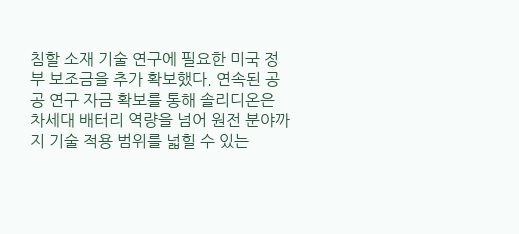침할 소재 기술 연구에 필요한 미국 정부 보조금을 추가 확보했다. 연속된 공공 연구 자금 확보를 통해 솔리디온은 차세대 배터리 역량을 넘어 원전 분야까지 기술 적용 범위를 넓힐 수 있는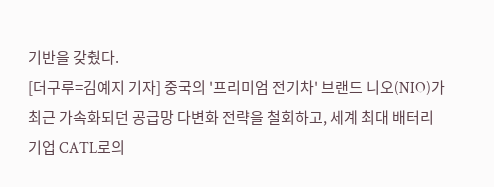기반을 갖췄다.
[더구루=김예지 기자] 중국의 '프리미엄 전기차' 브랜드 니오(NIO)가 최근 가속화되던 공급망 다변화 전략을 철회하고, 세계 최대 배터리 기업 CATL로의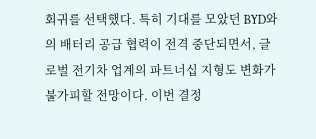회귀를 선택했다. 특히 기대를 모았던 BYD와의 배터리 공급 협력이 전격 중단되면서, 글로벌 전기차 업계의 파트너십 지형도 변화가 불가피할 전망이다. 이번 결정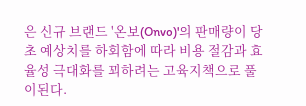은 신규 브랜드 '온보(Onvo)'의 판매량이 당초 예상치를 하회함에 따라 비용 절감과 효율성 극대화를 꾀하려는 고육지책으로 풀이된다.